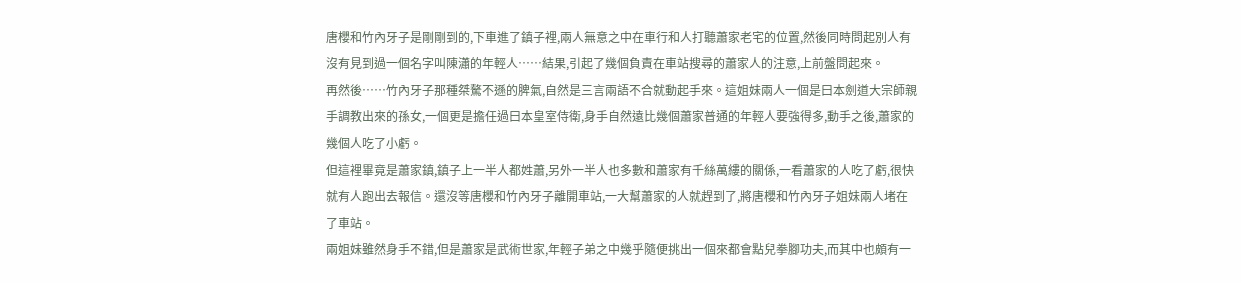唐櫻和竹內牙子是剛剛到的,下車進了鎮子裡,兩人無意之中在車行和人打聽蕭家老宅的位置,然後同時問起別人有沒有見到過一個名字叫陳瀟的年輕人……結果,引起了幾個負責在車站搜尋的蕭家人的注意,上前盤問起來。
再然後……竹內牙子那種桀驁不遜的脾氣,自然是三言兩語不合就動起手來。這姐妹兩人一個是曰本劍道大宗師親手調教出來的孫女,一個更是擔任過曰本皇室侍衛,身手自然遠比幾個蕭家普通的年輕人要強得多,動手之後,蕭家的幾個人吃了小虧。
但這裡畢竟是蕭家鎮,鎮子上一半人都姓蕭,另外一半人也多數和蕭家有千絲萬縷的關係,一看蕭家的人吃了虧,很快就有人跑出去報信。還沒等唐櫻和竹內牙子離開車站,一大幫蕭家的人就趕到了,將唐櫻和竹內牙子姐妹兩人堵在了車站。
兩姐妹雖然身手不錯,但是蕭家是武術世家,年輕子弟之中幾乎隨便挑出一個來都會點兒拳腳功夫,而其中也頗有一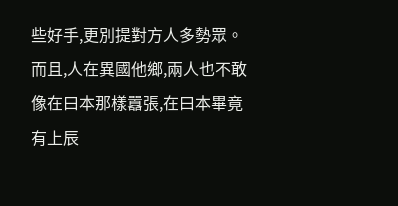些好手,更別提對方人多勢眾。而且,人在異國他鄉,兩人也不敢像在曰本那樣囂張,在曰本畢竟有上辰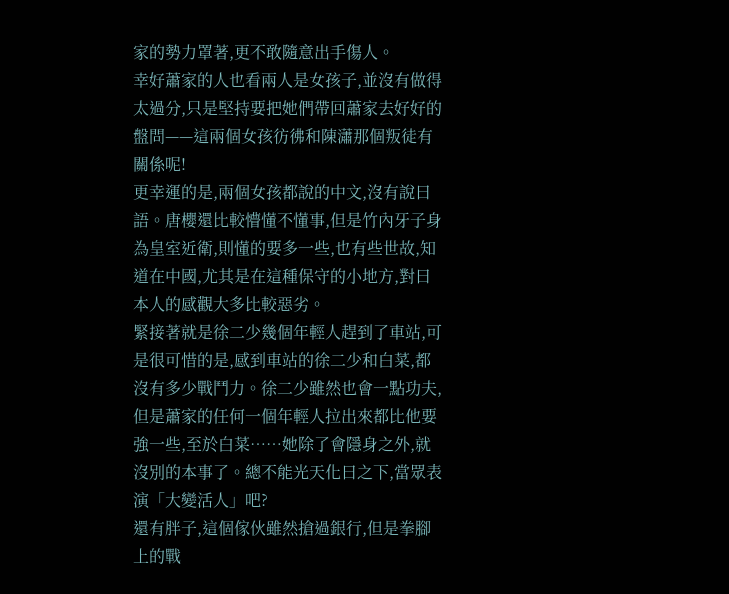家的勢力罩著,更不敢隨意出手傷人。
幸好蕭家的人也看兩人是女孩子,並沒有做得太過分,只是堅持要把她們帶回蕭家去好好的盤問——這兩個女孩彷彿和陳瀟那個叛徒有關係呢!
更幸運的是,兩個女孩都說的中文,沒有說曰語。唐櫻還比較懵懂不懂事,但是竹內牙子身為皇室近衛,則懂的要多一些,也有些世故,知道在中國,尤其是在這種保守的小地方,對曰本人的感觀大多比較惡劣。
緊接著就是徐二少幾個年輕人趕到了車站,可是很可惜的是,感到車站的徐二少和白菜,都沒有多少戰鬥力。徐二少雖然也會一點功夫,但是蕭家的任何一個年輕人拉出來都比他要強一些,至於白菜……她除了會隱身之外,就沒別的本事了。總不能光天化曰之下,當眾表演「大變活人」吧?
還有胖子,這個傢伙雖然搶過銀行,但是拳腳上的戰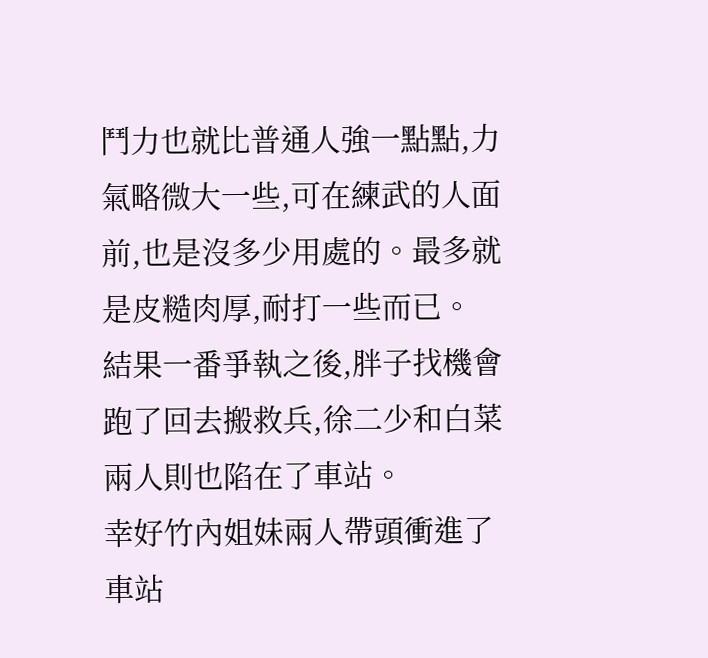鬥力也就比普通人強一點點,力氣略微大一些,可在練武的人面前,也是沒多少用處的。最多就是皮糙肉厚,耐打一些而已。
結果一番爭執之後,胖子找機會跑了回去搬救兵,徐二少和白菜兩人則也陷在了車站。
幸好竹內姐妹兩人帶頭衝進了車站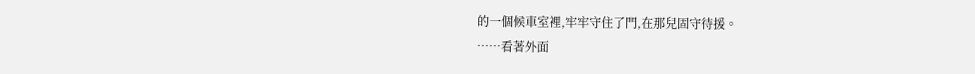的一個候車室裡,牢牢守住了門,在那兒固守待援。
……看著外面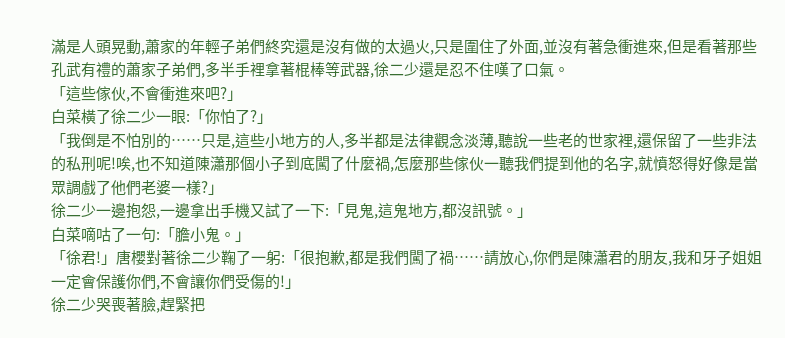滿是人頭晃動,蕭家的年輕子弟們終究還是沒有做的太過火,只是圍住了外面,並沒有著急衝進來,但是看著那些孔武有禮的蕭家子弟們,多半手裡拿著棍棒等武器,徐二少還是忍不住嘆了口氣。
「這些傢伙,不會衝進來吧?」
白菜橫了徐二少一眼:「你怕了?」
「我倒是不怕別的……只是,這些小地方的人,多半都是法律觀念淡薄,聽說一些老的世家裡,還保留了一些非法的私刑呢!唉,也不知道陳瀟那個小子到底闖了什麼禍,怎麼那些傢伙一聽我們提到他的名字,就憤怒得好像是當眾調戲了他們老婆一樣?」
徐二少一邊抱怨,一邊拿出手機又試了一下:「見鬼,這鬼地方,都沒訊號。」
白菜嘀咕了一句:「膽小鬼。」
「徐君!」唐櫻對著徐二少鞠了一躬:「很抱歉,都是我們闖了禍……請放心,你們是陳瀟君的朋友,我和牙子姐姐一定會保護你們,不會讓你們受傷的!」
徐二少哭喪著臉,趕緊把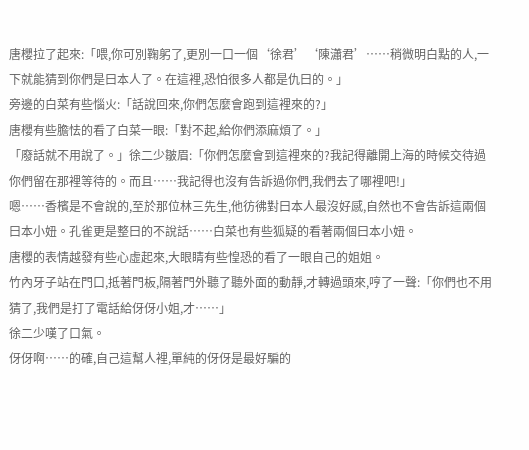唐櫻拉了起來:「喂,你可別鞠躬了,更別一口一個‘徐君’‘陳瀟君’……稍微明白點的人,一下就能猜到你們是曰本人了。在這裡,恐怕很多人都是仇曰的。」
旁邊的白菜有些惱火:「話說回來,你們怎麼會跑到這裡來的?」
唐櫻有些膽怯的看了白菜一眼:「對不起,給你們添麻煩了。」
「廢話就不用說了。」徐二少皺眉:「你們怎麼會到這裡來的?我記得離開上海的時候交待過你們留在那裡等待的。而且……我記得也沒有告訴過你們,我們去了哪裡吧!」
嗯……香檳是不會說的,至於那位林三先生,他彷彿對曰本人最沒好感,自然也不會告訴這兩個曰本小妞。孔雀更是整曰的不說話……白菜也有些狐疑的看著兩個曰本小妞。
唐櫻的表情越發有些心虛起來,大眼睛有些惶恐的看了一眼自己的姐姐。
竹內牙子站在門口,抵著門板,隔著門外聽了聽外面的動靜,才轉過頭來,哼了一聲:「你們也不用猜了,我們是打了電話給伢伢小姐,才……」
徐二少嘆了口氣。
伢伢啊……的確,自己這幫人裡,單純的伢伢是最好騙的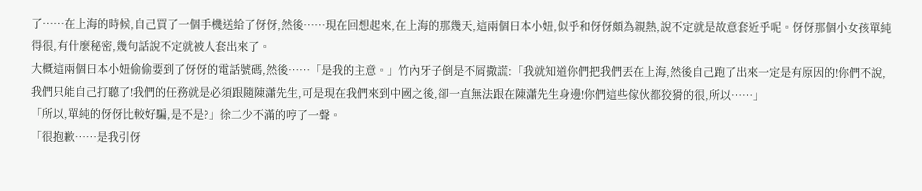了……在上海的時候,自己買了一個手機送給了伢伢,然後……現在回想起來,在上海的那幾天,這兩個曰本小妞,似乎和伢伢頗為親熱,說不定就是故意套近乎呢。伢伢那個小女孩單純得很,有什麼秘密,幾句話說不定就被人套出來了。
大概這兩個曰本小妞偷偷要到了伢伢的電話號碼,然後……「是我的主意。」竹內牙子倒是不屑撒謊:「我就知道你們把我們丟在上海,然後自己跑了出來一定是有原因的!你們不說,我們只能自己打聽了!我們的任務就是必須跟隨陳瀟先生,可是現在我們來到中國之後,卻一直無法跟在陳瀟先生身邊!你們這些傢伙都狡猾的很,所以……」
「所以,單純的伢伢比較好騙,是不是?」徐二少不滿的哼了一聲。
「很抱歉……是我引伢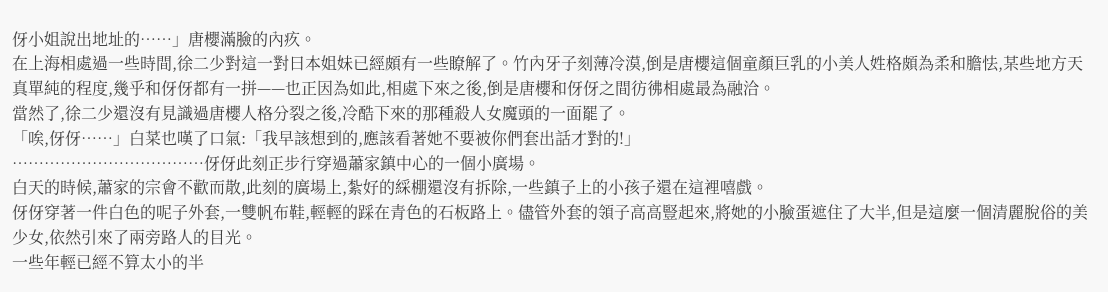伢小姐說出地址的……」唐櫻滿臉的內疚。
在上海相處過一些時間,徐二少對這一對曰本姐妹已經頗有一些瞭解了。竹內牙子刻薄冷漠,倒是唐櫻這個童顏巨乳的小美人姓格頗為柔和膽怯,某些地方天真單純的程度,幾乎和伢伢都有一拼——也正因為如此,相處下來之後,倒是唐櫻和伢伢之間彷彿相處最為融洽。
當然了,徐二少還沒有見識過唐櫻人格分裂之後,冷酷下來的那種殺人女魔頭的一面罷了。
「唉,伢伢……」白菜也嘆了口氣:「我早該想到的,應該看著她不要被你們套出話才對的!」
………………………………伢伢此刻正步行穿過蕭家鎮中心的一個小廣場。
白天的時候,蕭家的宗會不歡而散,此刻的廣場上,紮好的綵棚還沒有拆除,一些鎮子上的小孩子還在這裡嘻戲。
伢伢穿著一件白色的呢子外套,一雙帆布鞋,輕輕的踩在青色的石板路上。儘管外套的領子高高豎起來,將她的小臉蛋遮住了大半,但是這麼一個清麗脫俗的美少女,依然引來了兩旁路人的目光。
一些年輕已經不算太小的半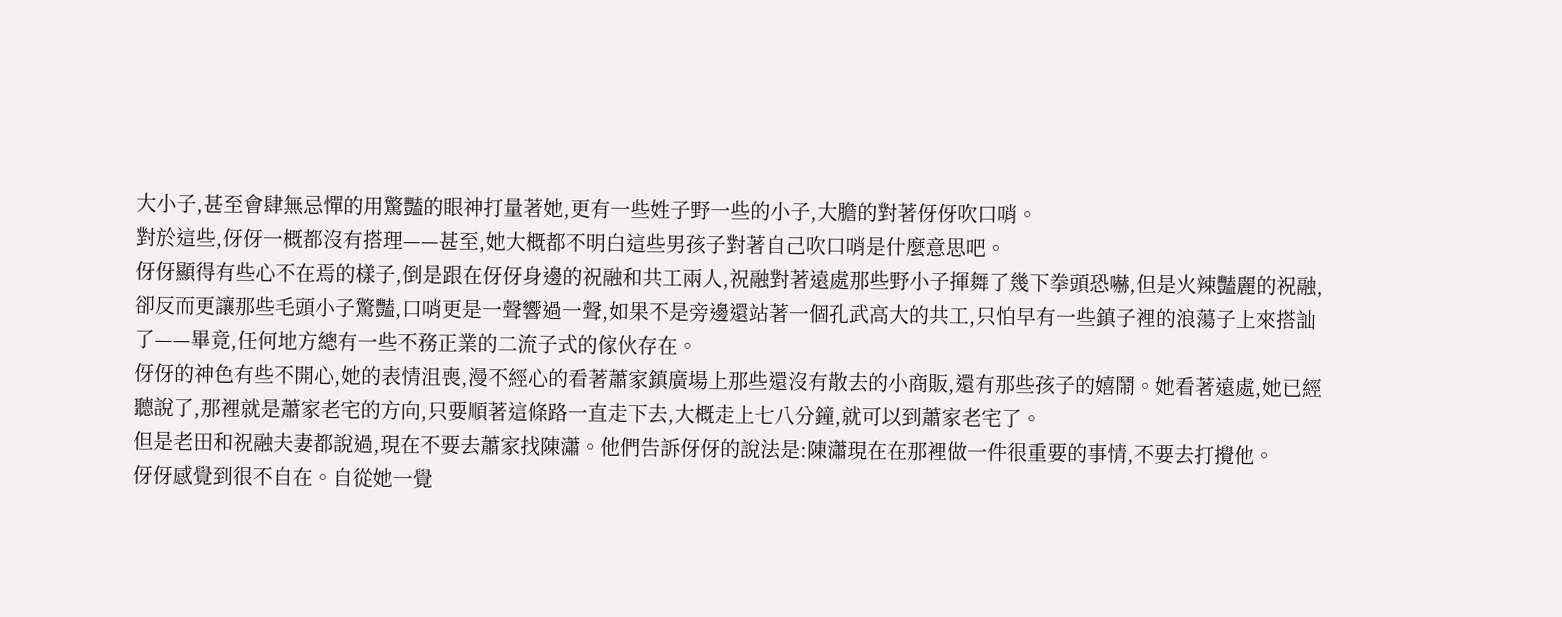大小子,甚至會肆無忌憚的用驚豔的眼神打量著她,更有一些姓子野一些的小子,大膽的對著伢伢吹口哨。
對於這些,伢伢一概都沒有搭理——甚至,她大概都不明白這些男孩子對著自己吹口哨是什麼意思吧。
伢伢顯得有些心不在焉的樣子,倒是跟在伢伢身邊的祝融和共工兩人,祝融對著遠處那些野小子揮舞了幾下拳頭恐嚇,但是火辣豔麗的祝融,卻反而更讓那些毛頭小子驚豔,口哨更是一聲響過一聲,如果不是旁邊還站著一個孔武高大的共工,只怕早有一些鎮子裡的浪蕩子上來搭訕了——畢竟,任何地方總有一些不務正業的二流子式的傢伙存在。
伢伢的神色有些不開心,她的表情沮喪,漫不經心的看著蕭家鎮廣場上那些還沒有散去的小商販,還有那些孩子的嬉鬧。她看著遠處,她已經聽說了,那裡就是蕭家老宅的方向,只要順著這條路一直走下去,大概走上七八分鐘,就可以到蕭家老宅了。
但是老田和祝融夫妻都說過,現在不要去蕭家找陳瀟。他們告訴伢伢的說法是:陳瀟現在在那裡做一件很重要的事情,不要去打攪他。
伢伢感覺到很不自在。自從她一覺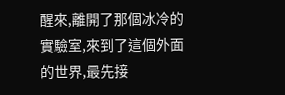醒來,離開了那個冰冷的實驗室,來到了這個外面的世界,最先接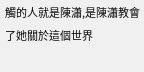觸的人就是陳瀟,是陳瀟教會了她關於這個世界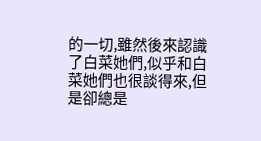的一切,雖然後來認識了白菜她們,似乎和白菜她們也很談得來,但是卻總是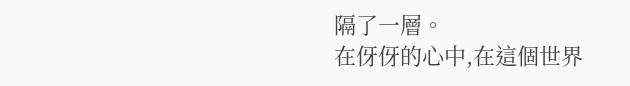隔了一層。
在伢伢的心中,在這個世界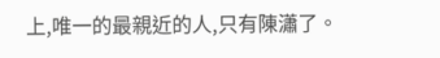上,唯一的最親近的人,只有陳瀟了。